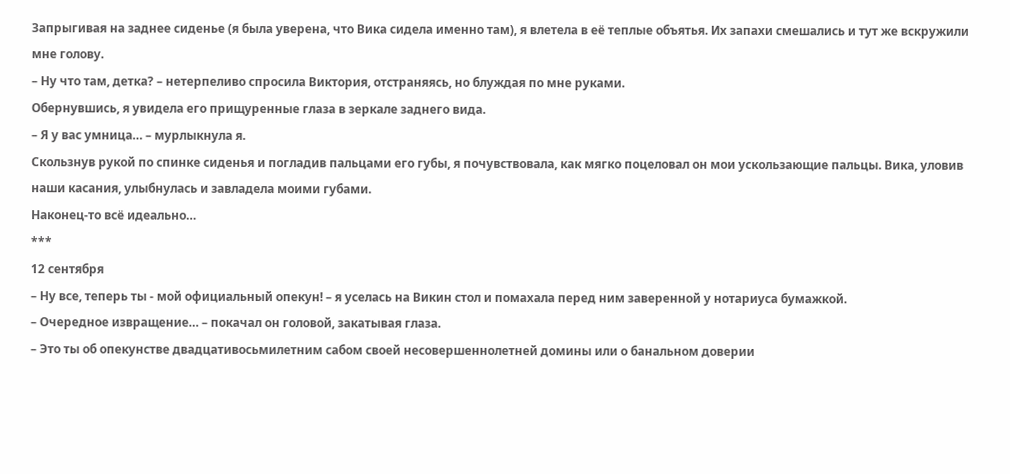Запрыгивая на заднее сиденье (я была уверена, что Вика сидела именно там), я влетела в её теплые объятья. Их запахи смешались и тут же вскружили мне голову.
– Ну что там, детка? – нетерпеливо спросила Виктория, отстраняясь, но блуждая по мне руками.
Обернувшись, я увидела его прищуренные глаза в зеркале заднего вида.
– Я у вас умница… – мурлыкнула я.
Скользнув рукой по спинке сиденья и погладив пальцами его губы, я почувствовала, как мягко поцеловал он мои ускользающие пальцы. Вика, уловив наши касания, улыбнулась и завладела моими губами.
Наконец-то всё идеально…
***
12 сентября
– Ну все, теперь ты - мой официальный опекун! – я уселась на Викин стол и помахала перед ним заверенной у нотариуса бумажкой.
– Очередное извращение… – покачал он головой, закатывая глаза.
– Это ты об опекунстве двадцативосьмилетним сабом своей несовершеннолетней домины или о банальном доверии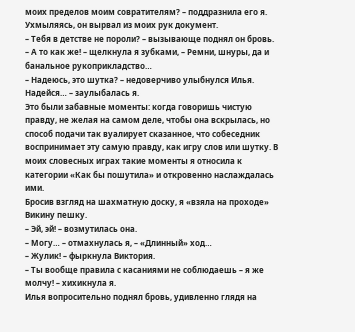моих пределов моим совратителям? – поддразнила его я.
Ухмыляясь, он вырвал из моих рук документ.
– Тебя в детстве не пороли? – вызывающе поднял он бровь.
– А то как же! – щелкнула я зубками, – Ремни, шнуры, да и банальное рукоприкладство…
– Надеюсь, это шутка? – недоверчиво улыбнулся Илья.
Надейся… – заулыбалась я.
Это были забавные моменты: когда говоришь чистую правду, не желая на самом деле, чтобы она вскрылась, но способ подачи так вуалирует сказанное, что собеседник воспринимает эту самую правду, как игру слов или шутку. В моих словесных играх такие моменты я относила к категории «Как бы пошутила» и откровенно наслаждалась ими.
Бросив взгляд на шахматную доску, я «взяла на проходе» Викину пешку.
– Эй, эй! – возмутилась она.
– Могу… – отмахнулась я, – «Длинный» ход…
– Жулик! – фыркнула Виктория.
– Ты вообще правила с касаниями не соблюдаешь – я же молчу! – хихикнула я.
Илья вопросительно поднял бровь, удивленно глядя на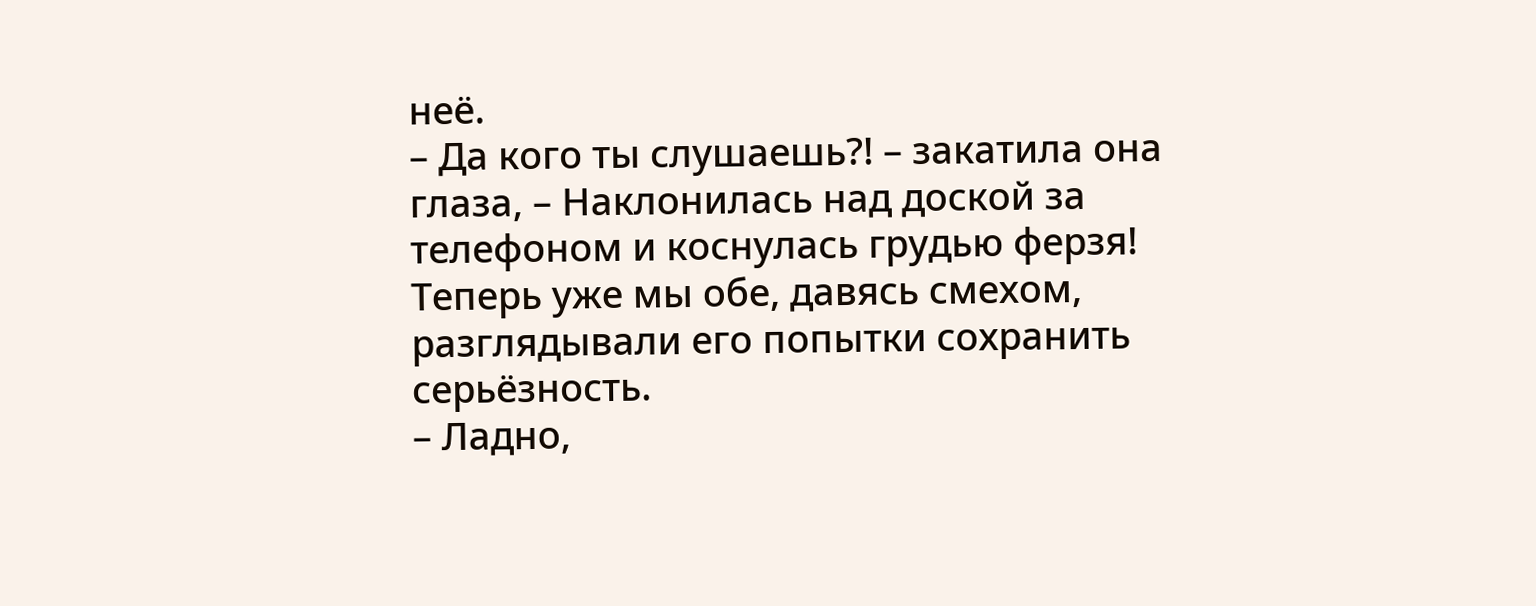неё.
– Да кого ты слушаешь?! – закатила она глаза, – Наклонилась над доской за телефоном и коснулась грудью ферзя!
Теперь уже мы обе, давясь смехом, разглядывали его попытки сохранить серьёзность.
– Ладно,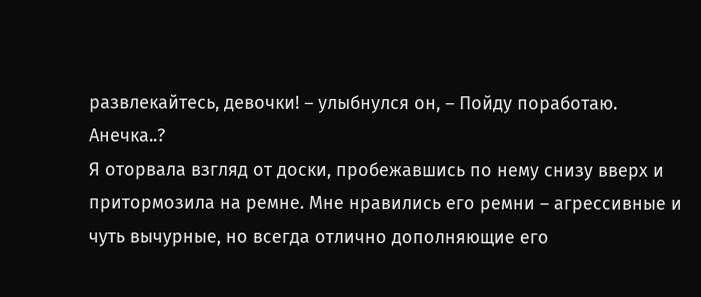развлекайтесь, девочки! – улыбнулся он, – Пойду поработаю. Анечка..?
Я оторвала взгляд от доски, пробежавшись по нему снизу вверх и притормозила на ремне. Мне нравились его ремни – агрессивные и чуть вычурные, но всегда отлично дополняющие его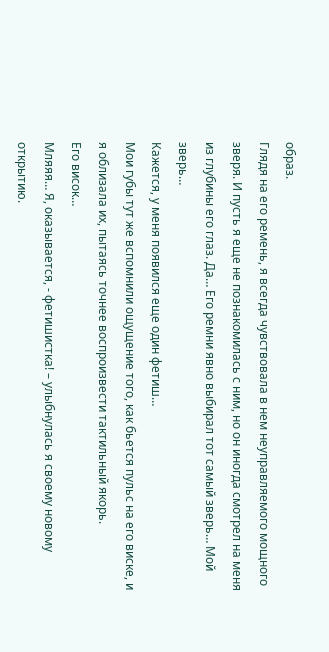образ.
Глядя на его ремень, я всегда чувствовала в нем неуправляемого мощного зверя. И пусть я еще не познакомилась с ним, но он иногда смотрел на меня из глубины его глаз. Да… Его ремни явно выбирал тот самый зверь… Мой зверь…
Кажется, у меня появился еще один фетиш…
Мои губы тут же вспомнили ощущение того, как бьется пульс на его виске, и я облизала их, пытаясь точнее воспроизвести тактильный якорь.
Его висок…
Мляяя… Я, оказывается, - фетишистка! – улыбнулась я своему новому открытию.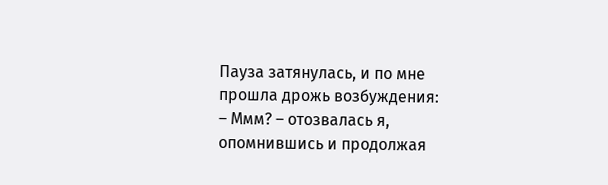Пауза затянулась, и по мне прошла дрожь возбуждения:
– Ммм? – отозвалась я, опомнившись и продолжая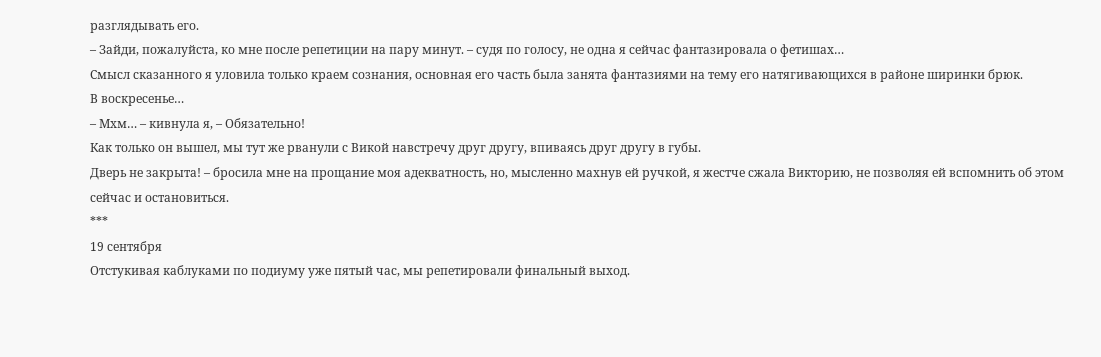разглядывать его.
– Зайди, пожалуйста, ко мне после репетиции на пару минут. – судя по голосу, не одна я сейчас фантазировала о фетишах…
Смысл сказанного я уловила только краем сознания, основная его часть была занята фантазиями на тему его натягивающихся в районе ширинки брюк.
В воскресенье…
– Мхм… – кивнула я, – Обязательно!
Как только он вышел, мы тут же рванули с Викой навстречу друг другу, впиваясь друг другу в губы.
Дверь не закрыта! – бросила мне на прощание моя адекватность, но, мысленно махнув ей ручкой, я жестче сжала Викторию, не позволяя ей вспомнить об этом сейчас и остановиться.
***
19 сентября
Отстукивая каблуками по подиуму уже пятый час, мы репетировали финальный выход.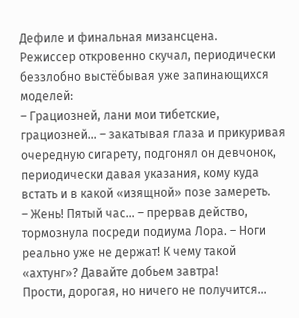Дефиле и финальная мизансцена.
Режиссер откровенно скучал, периодически беззлобно выстёбывая уже запинающихся моделей:
– Грациозней, лани мои тибетские, грациозней… – закатывая глаза и прикуривая очередную сигарету, подгонял он девчонок, периодически давая указания, кому куда встать и в какой «изящной» позе замереть.
– Жень! Пятый час… – прервав действо, тормознула посреди подиума Лора. – Ноги реально уже не держат! К чему такой «ахтунг»? Давайте добьем завтра!
Прости, дорогая, но ничего не получится…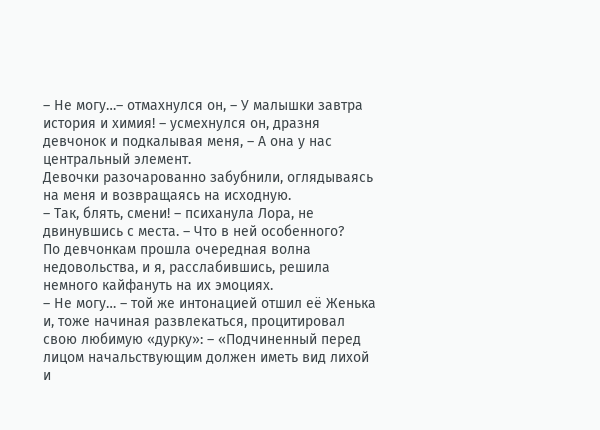– Не могу…– отмахнулся он, – У малышки завтра история и химия! – усмехнулся он, дразня девчонок и подкалывая меня, – А она у нас центральный элемент.
Девочки разочарованно забубнили, оглядываясь на меня и возвращаясь на исходную.
– Так, блять, смени! – психанула Лора, не двинувшись с места. – Что в ней особенного?
По девчонкам прошла очередная волна недовольства, и я, расслабившись, решила немного кайфануть на их эмоциях.
– Не могу… – той же интонацией отшил её Женька и, тоже начиная развлекаться, процитировал свою любимую «дурку»: – «Подчиненный перед лицом начальствующим должен иметь вид лихой и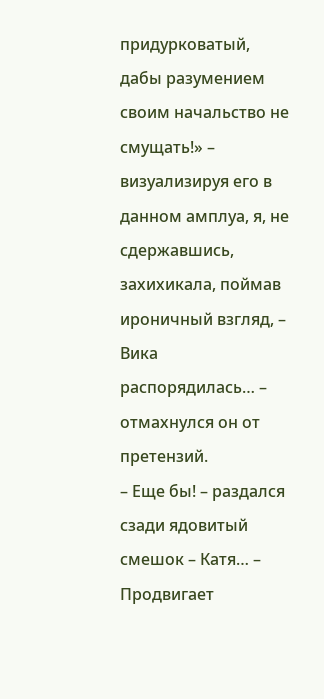придурковатый, дабы разумением своим начальство не смущать!» – визуализируя его в данном амплуа, я, не сдержавшись, захихикала, поймав ироничный взгляд, – Вика распорядилась… – отмахнулся он от претензий.
– Еще бы! – раздался сзади ядовитый смешок – Катя… – Продвигает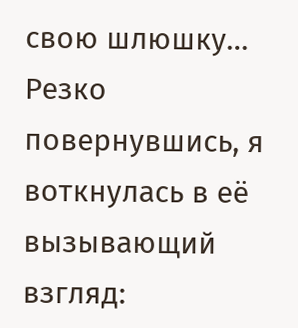свою шлюшку…
Резко повернувшись, я воткнулась в её вызывающий взгляд: